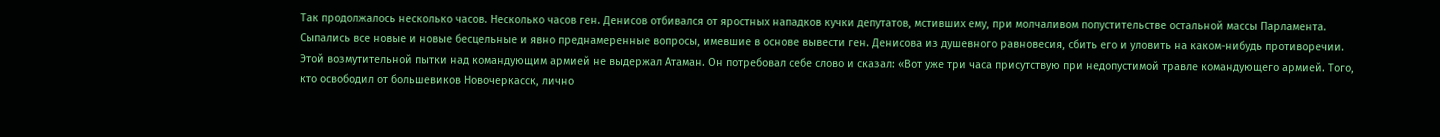Так продолжалось несколько часов. Несколько часов ген. Денисов отбивался от яростных нападков кучки депутатов, мстивших ему, при молчаливом попустительстве остальной массы Парламента. Сыпались все новые и новые бесцельные и явно преднамеренные вопросы, имевшие в основе вывести ген. Денисова из душевного равновесия, сбить его и уловить на каком-нибудь противоречии. Этой возмутительной пытки над командующим армией не выдержал Атаман. Он потребовал себе слово и сказал: «Вот уже три часа присутствую при недопустимой травле командующего армией. Того, кто освободил от большевиков Новочеркасск, лично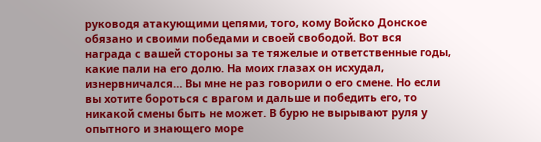руководя атакующими цепями, того, кому Войско Донское обязано и своими победами и своей свободой. Вот вся награда с вашей стороны за те тяжелые и ответственные годы, какие пали на его долю. На моих глазах он исхудал, изнервничался… Вы мне не раз говорили о его смене. Но если вы хотите бороться с врагом и дальше и победить его, то никакой смены быть не может. В бурю не вырывают руля у опытного и знающего море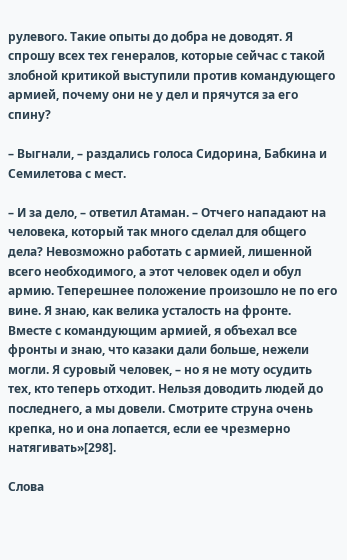рулевого. Такие опыты до добра не доводят. Я спрошу всех тех генералов, которые сейчас с такой злобной критикой выступили против командующего армией, почему они не у дел и прячутся за его спину?

– Выгнали, – раздались голоса Сидорина, Бабкина и Семилетова с мест.

– И за дело, – ответил Атаман. – Отчего нападают на человека, который так много сделал для общего дела? Невозможно работать с армией, лишенной всего необходимого, а этот человек одел и обул армию. Теперешнее положение произошло не по его вине. Я знаю, как велика усталость на фронте. Вместе с командующим армией, я объехал все фронты и знаю, что казаки дали больше, нежели могли. Я суровый человек, – но я не моту осудить тех, кто теперь отходит. Нельзя доводить людей до последнего, а мы довели. Смотрите струна очень крепка, но и она лопается, если ее чрезмерно натягивать»[298].

Слова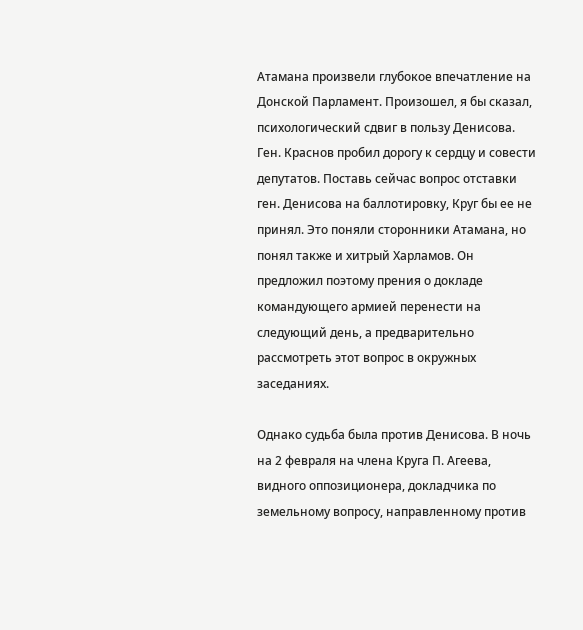Атамана произвели глубокое впечатление на Донской Парламент. Произошел, я бы сказал, психологический сдвиг в пользу Денисова. Ген. Краснов пробил дорогу к сердцу и совести депутатов. Поставь сейчас вопрос отставки ген. Денисова на баллотировку, Круг бы ее не принял. Это поняли сторонники Атамана, но понял также и хитрый Харламов. Он предложил поэтому прения о докладе командующего армией перенести на следующий день, а предварительно рассмотреть этот вопрос в окружных заседаниях.

Однако судьба была против Денисова. В ночь на 2 февраля на члена Круга П. Агеева, видного оппозиционера, докладчика по земельному вопросу, направленному против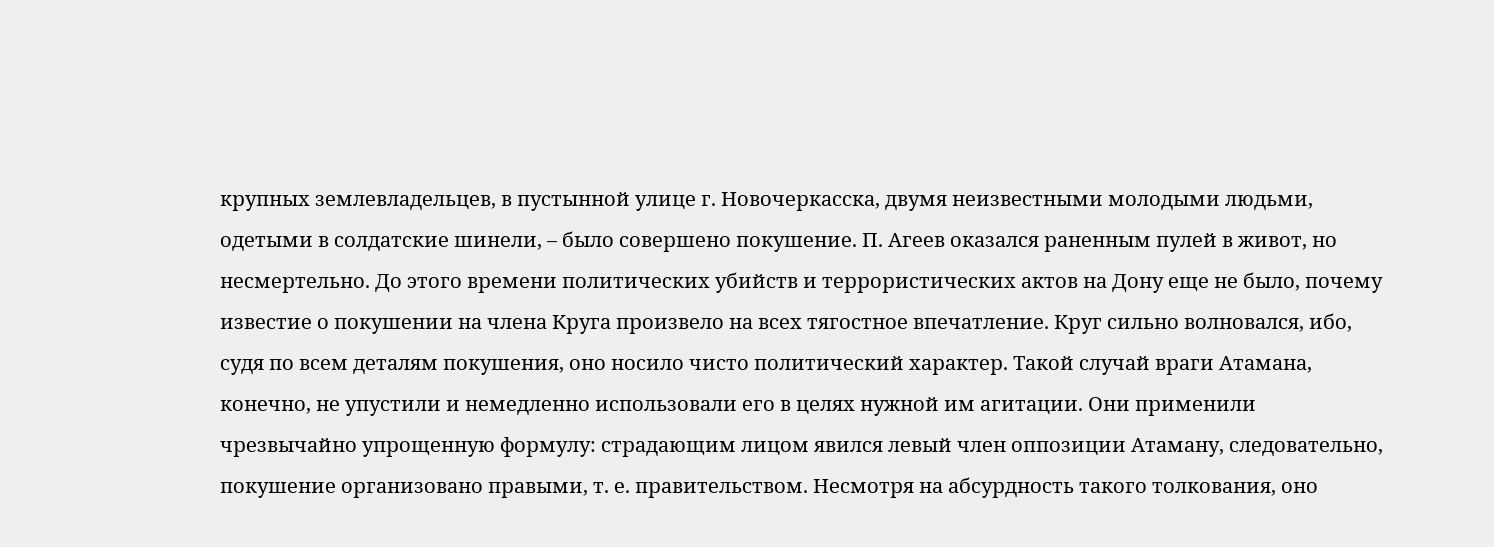крупных землевладельцев, в пустынной улице г. Новочеркасска, двумя неизвестными молодыми людьми, одетыми в солдатские шинели, – было совершено покушение. П. Агеев оказался раненным пулей в живот, но несмертельно. До этого времени политических убийств и террористических актов на Дону еще не было, почему известие о покушении на члена Круга произвело на всех тягостное впечатление. Круг сильно волновался, ибо, судя по всем деталям покушения, оно носило чисто политический характер. Такой случай враги Атамана, конечно, не упустили и немедленно использовали его в целях нужной им агитации. Они применили чрезвычайно упрощенную формулу: страдающим лицом явился левый член оппозиции Атаману, следовательно, покушение организовано правыми, т. е. правительством. Несмотря на абсурдность такого толкования, оно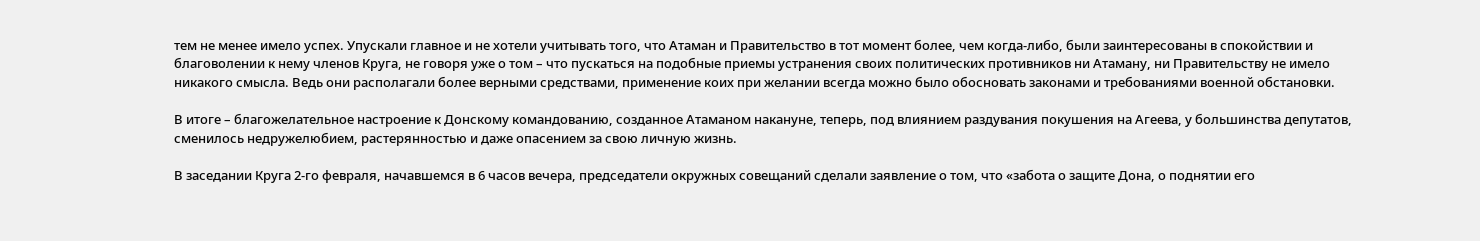тем не менее имело успех. Упускали главное и не хотели учитывать того, что Атаман и Правительство в тот момент более, чем когда-либо, были заинтересованы в спокойствии и благоволении к нему членов Круга, не говоря уже о том – что пускаться на подобные приемы устранения своих политических противников ни Атаману, ни Правительству не имело никакого смысла. Ведь они располагали более верными средствами, применение коих при желании всегда можно было обосновать законами и требованиями военной обстановки.

В итоге – благожелательное настроение к Донскому командованию, созданное Атаманом накануне, теперь, под влиянием раздувания покушения на Агеева, у большинства депутатов, сменилось недружелюбием, растерянностью и даже опасением за свою личную жизнь.

В заседании Круга 2-го февраля, начавшемся в 6 часов вечера, председатели окружных совещаний сделали заявление о том, что «забота о защите Дона, о поднятии его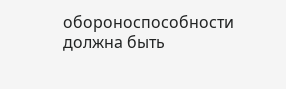обороноспособности должна быть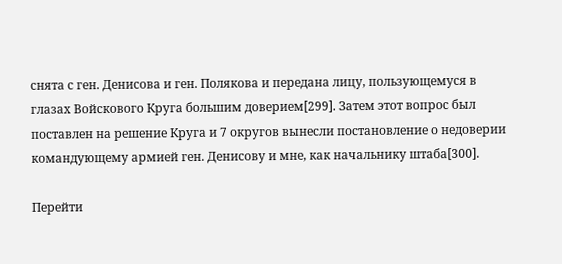снята с ген. Денисова и ген. Полякова и передана лицу, пользующемуся в глазах Войскового Круга большим доверием[299]. Затем этот вопрос был поставлен на решение Круга и 7 округов вынесли постановление о недоверии командующему армией ген. Денисову и мне, как начальнику штаба[300].

Перейти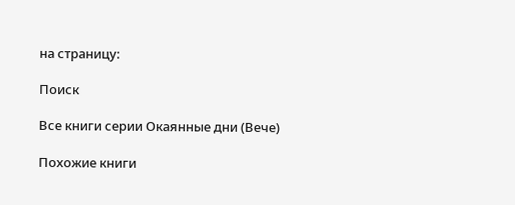на страницу:

Поиск

Все книги серии Окаянные дни (Вече)

Похожие книги